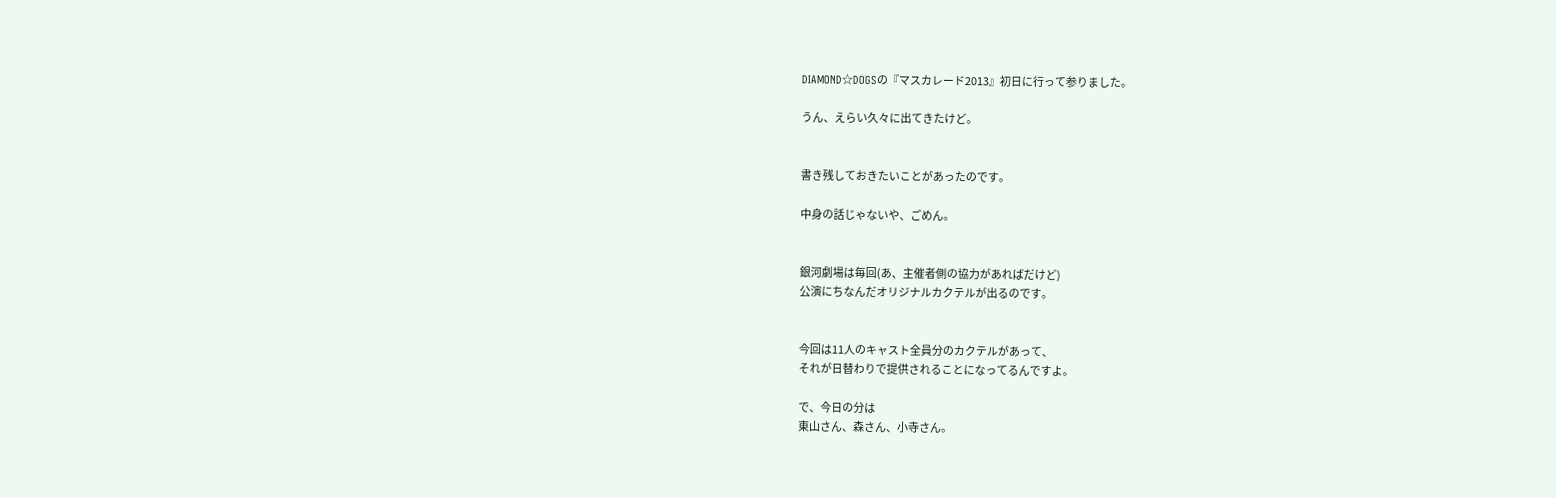DIAMOND☆DOGSの『マスカレード2013』初日に行って参りました。

うん、えらい久々に出てきたけど。


書き残しておきたいことがあったのです。

中身の話じゃないや、ごめん。


銀河劇場は毎回(あ、主催者側の協力があればだけど)
公演にちなんだオリジナルカクテルが出るのです。


今回は11人のキャスト全員分のカクテルがあって、
それが日替わりで提供されることになってるんですよ。

で、今日の分は
東山さん、森さん、小寺さん。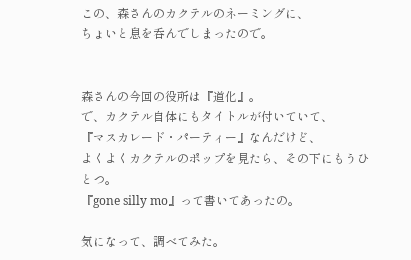この、森さんのカクテルのネーミングに、
ちょいと息を呑んでしまったので。


森さんの今回の役所は『道化』。
で、カクテル自体にもタイトルが付いていて、
『マスカレード・パーティー』なんだけど、
よくよくカクテルのポップを見たら、その下にもうひとつ。
『gone silly mo』って書いてあったの。

気になって、調べてみた。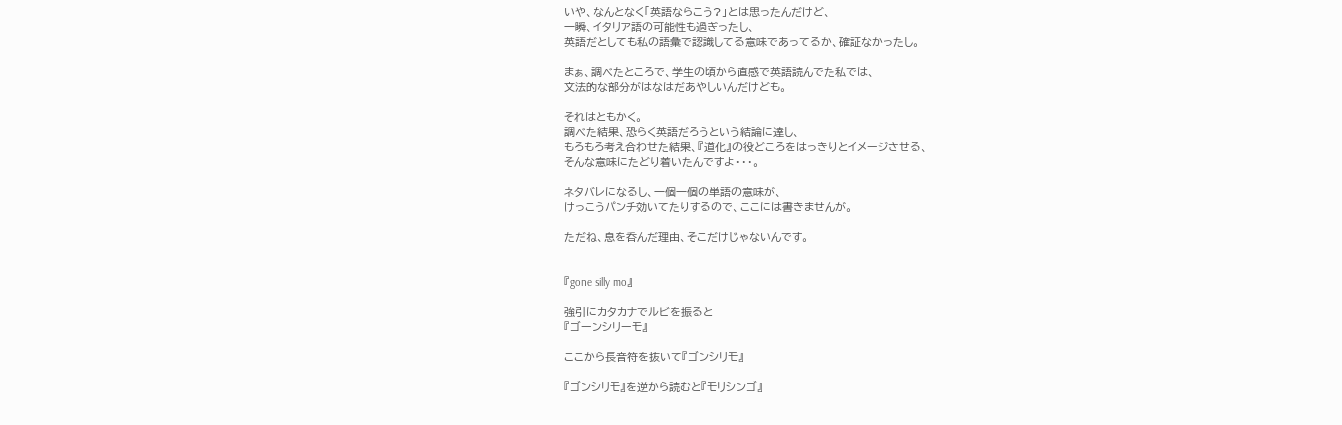いや、なんとなく「英語ならこう?」とは思ったんだけど、
一瞬、イタリア語の可能性も過ぎったし、
英語だとしても私の語彙で認識してる意味であってるか、確証なかったし。

まぁ、調べたところで、学生の頃から直感で英語読んでた私では、
文法的な部分がはなはだあやしいんだけども。

それはともかく。
調べた結果、恐らく英語だろうという結論に達し、
もろもろ考え合わせた結果、『道化』の役どころをはっきりとイメージさせる、
そんな意味にたどり着いたんですよ・・・。

ネタバレになるし、一個一個の単語の意味が、
けっこうパンチ効いてたりするので、ここには書きませんが。

ただね、息を呑んだ理由、そこだけじゃないんです。


『gone silly mo』

強引にカタカナでルビを振ると
『ゴーンシリーモ』

ここから長音符を抜いて『ゴンシリモ』

『ゴンシリモ』を逆から読むと『モリシンゴ』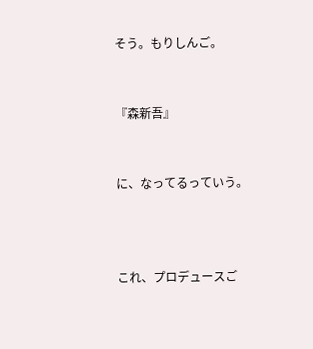そう。もりしんご。


『森新吾』


に、なってるっていう。



これ、プロデュースご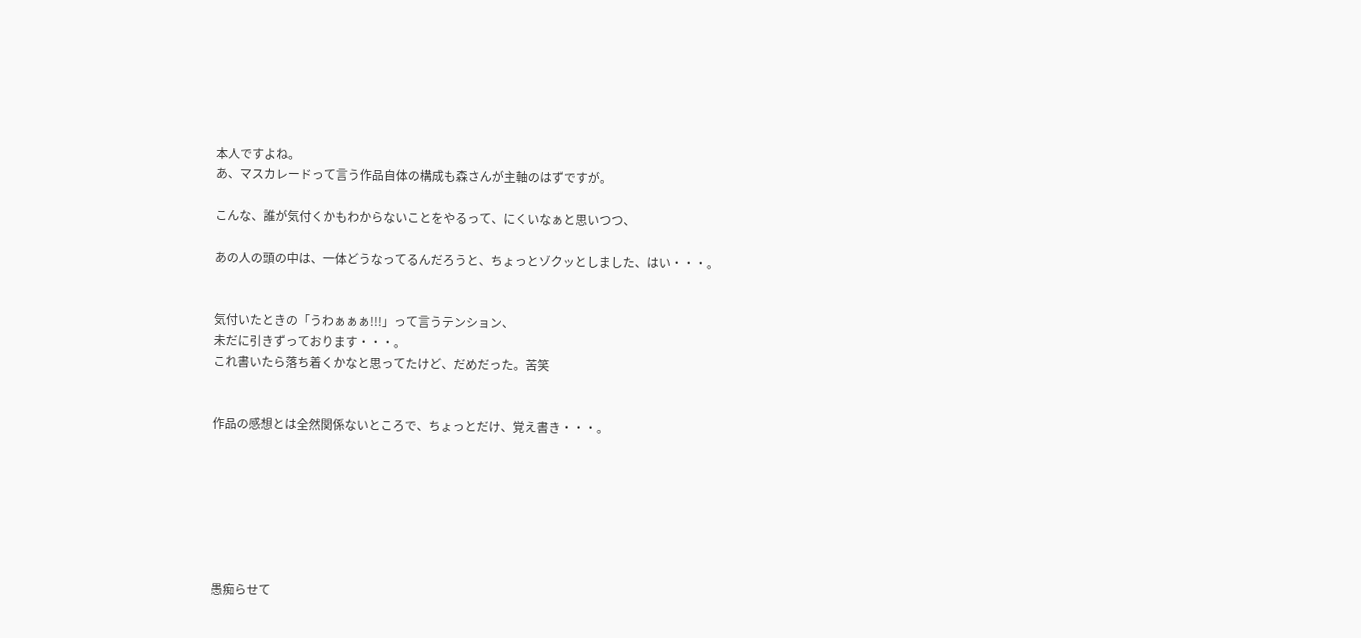本人ですよね。
あ、マスカレードって言う作品自体の構成も森さんが主軸のはずですが。

こんな、誰が気付くかもわからないことをやるって、にくいなぁと思いつつ、

あの人の頭の中は、一体どうなってるんだろうと、ちょっとゾクッとしました、はい・・・。


気付いたときの「うわぁぁぁ!!!」って言うテンション、
未だに引きずっております・・・。
これ書いたら落ち着くかなと思ってたけど、だめだった。苦笑


作品の感想とは全然関係ないところで、ちょっとだけ、覚え書き・・・。







愚痴らせて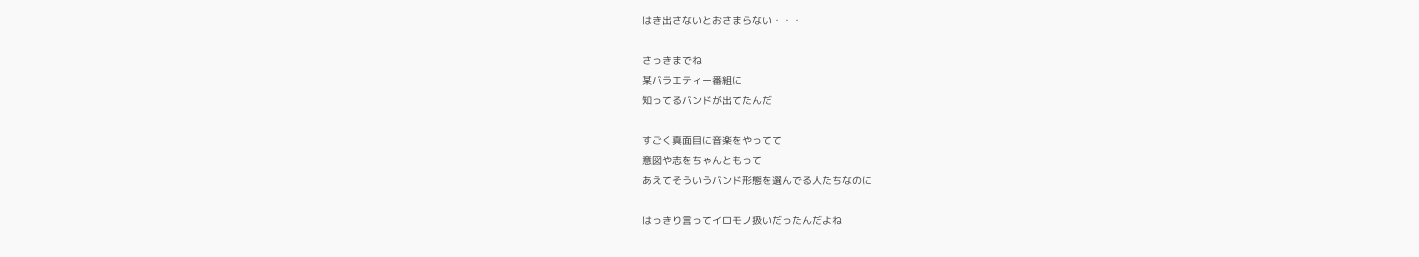はき出さないとおさまらない・・・

さっきまでね
某バラエティー番組に
知ってるバンドが出てたんだ

すごく真面目に音楽をやってて
意図や志をちゃんともって
あえてそういうバンド形態を選んでる人たちなのに

はっきり言ってイロモノ扱いだったんだよね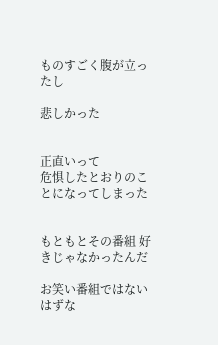ものすごく腹が立ったし

悲しかった


正直いって
危惧したとおりのことになってしまった


もともとその番組 好きじゃなかったんだ

お笑い番組ではないはずな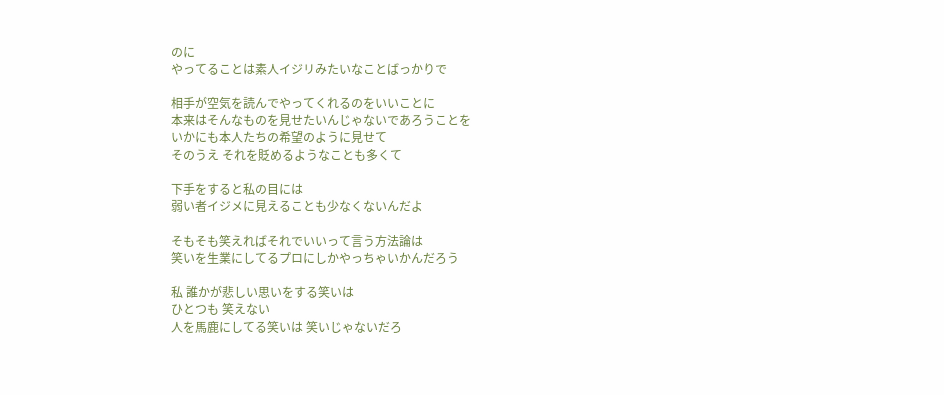のに
やってることは素人イジリみたいなことばっかりで

相手が空気を読んでやってくれるのをいいことに
本来はそんなものを見せたいんじゃないであろうことを
いかにも本人たちの希望のように見せて
そのうえ それを貶めるようなことも多くて

下手をすると私の目には
弱い者イジメに見えることも少なくないんだよ

そもそも笑えればそれでいいって言う方法論は
笑いを生業にしてるプロにしかやっちゃいかんだろう

私 誰かが悲しい思いをする笑いは
ひとつも 笑えない
人を馬鹿にしてる笑いは 笑いじゃないだろ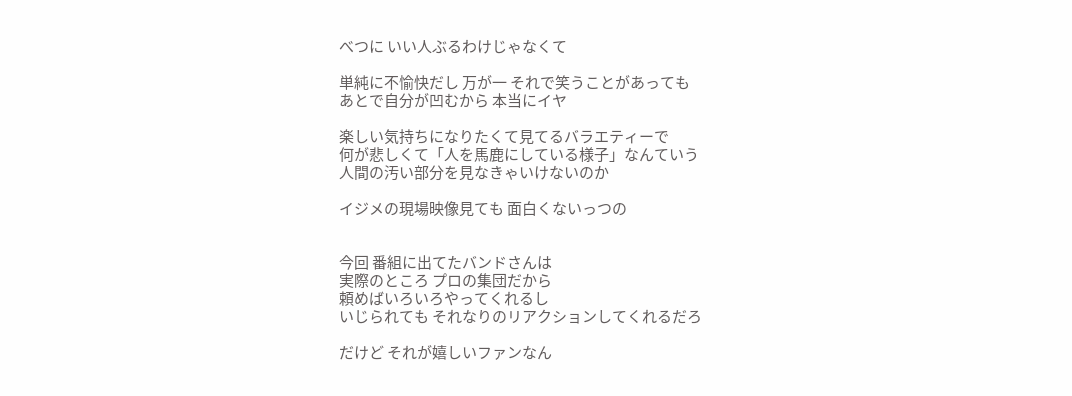べつに いい人ぶるわけじゃなくて

単純に不愉快だし 万が一 それで笑うことがあっても
あとで自分が凹むから 本当にイヤ

楽しい気持ちになりたくて見てるバラエティーで
何が悲しくて「人を馬鹿にしている様子」なんていう
人間の汚い部分を見なきゃいけないのか

イジメの現場映像見ても 面白くないっつの


今回 番組に出てたバンドさんは
実際のところ プロの集団だから
頼めばいろいろやってくれるし
いじられても それなりのリアクションしてくれるだろ

だけど それが嬉しいファンなん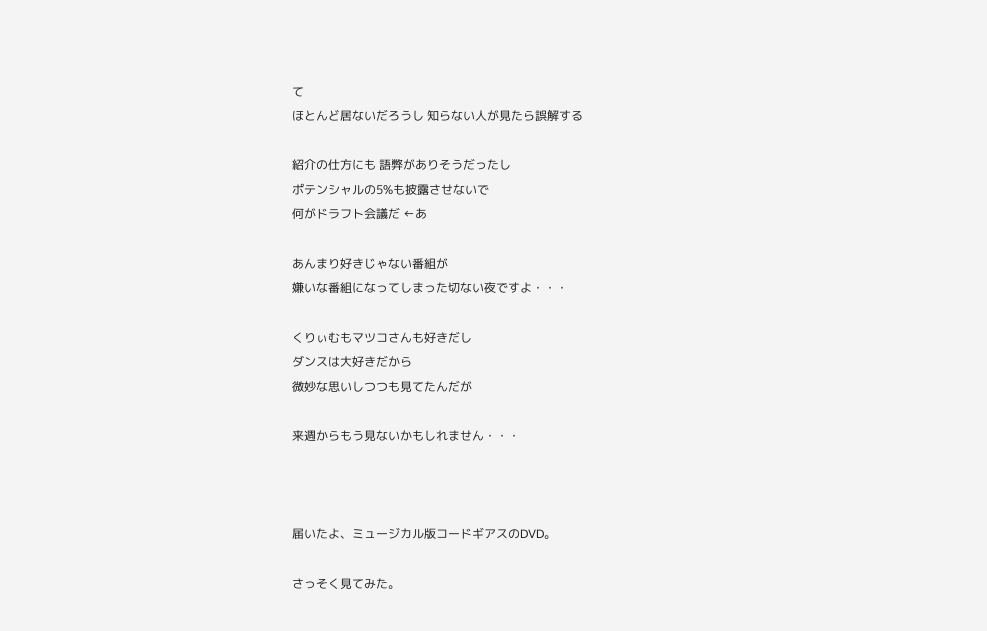て
ほとんど居ないだろうし 知らない人が見たら誤解する

紹介の仕方にも 語弊がありそうだったし
ポテンシャルの5%も披露させないで
何がドラフト会議だ ←あ

あんまり好きじゃない番組が
嫌いな番組になってしまった切ない夜ですよ・・・

くりぃむもマツコさんも好きだし
ダンスは大好きだから
微妙な思いしつつも見てたんだが

来週からもう見ないかもしれません・・・



届いたよ、ミュージカル版コードギアスのDVD。

さっそく見てみた。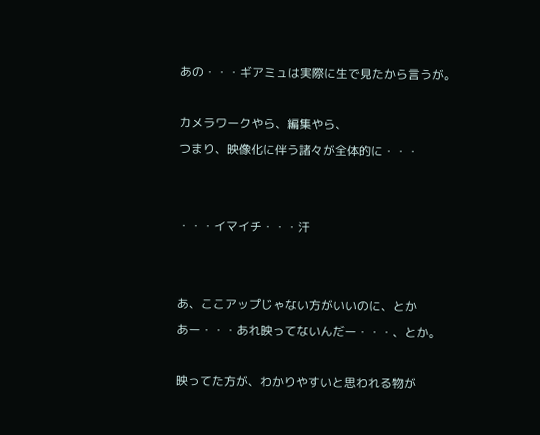あの・・・ギアミュは実際に生で見たから言うが。

カメラワークやら、編集やら、
つまり、映像化に伴う諸々が全体的に・・・


・・・イマイチ・・・汗


あ、ここアップじゃない方がいいのに、とか
あー・・・あれ映ってないんだー・・・、とか。

映ってた方が、わかりやすいと思われる物が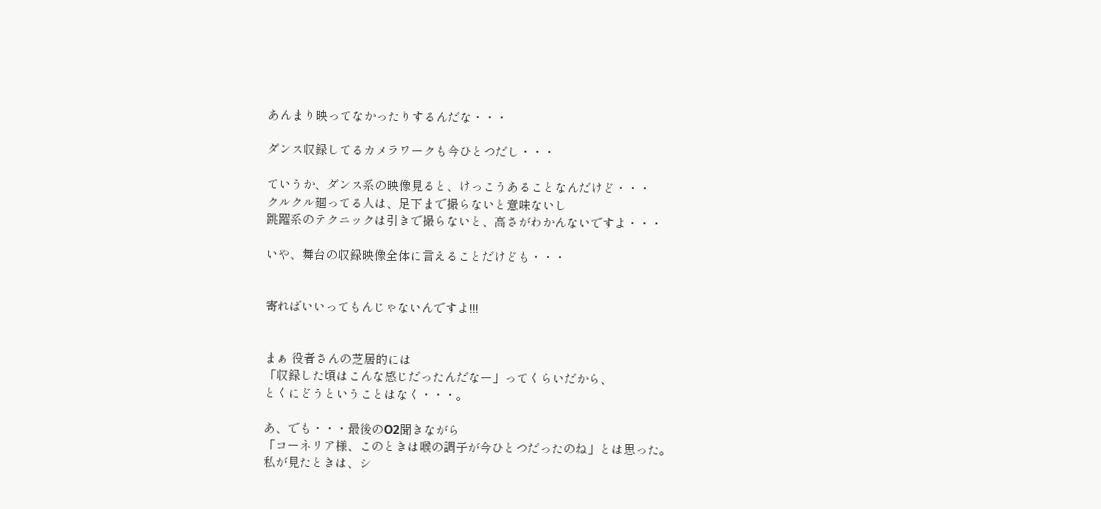あんまり映ってなかったりするんだな・・・

ダンス収録してるカメラワークも今ひとつだし・・・

ていうか、ダンス系の映像見ると、けっこうあることなんだけど・・・
クルクル廻ってる人は、足下まで撮らないと意味ないし
跳躍系のテクニックは引きで撮らないと、高さがわかんないですよ・・・

いや、舞台の収録映像全体に言えることだけども・・・


寄ればいいってもんじゃないんですよ!!!


まぁ 役者さんの芝居的には
「収録した頃はこんな感じだったんだなー」ってくらいだから、
とくにどうということはなく・・・。

あ、でも・・・最後のO2聞きながら
「コーネリア様、このときは喉の調子が今ひとつだったのね」とは思った。
私が見たときは、シ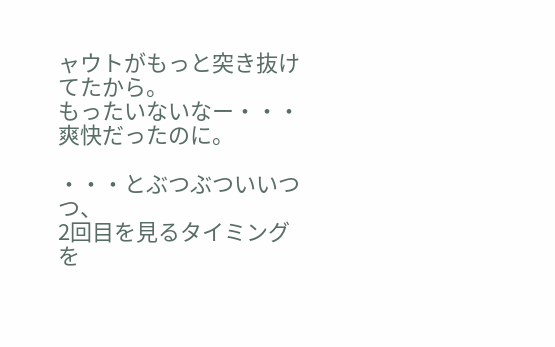ャウトがもっと突き抜けてたから。
もったいないなー・・・爽快だったのに。

・・・とぶつぶついいつつ、
2回目を見るタイミングを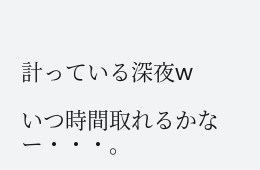計っている深夜w

いつ時間取れるかなー・・・。